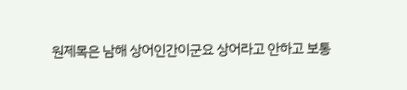원제목은 남해 상어인간이군요 상어라고 안하고 보통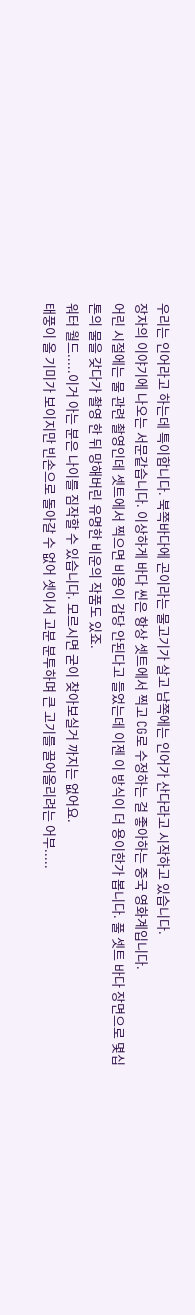우리는 인어라고 하는데 특이합니다. 북쪽바다에 곤이라는 물고기가 살고 남쪽에는 인어가 산다라고 시작하고 있습니다.
장자의 이야기에 나오는 서문같습니다. 이상하게 바다 씬은 항상 셋트에서 찍고 CG로 수정하는 걸 좋아하는 중국 영화계입니다.
어린 시절에는 물 관련 촬영인데 셋트에서 찍으면 비용이 감당 안된다고 들었는데 이젠 이 방식이 더 용이한가 봅니다. 풀 셋트 바다 장면으로 몇십톤의 물을 갖다가 촬영 한 뒤 망해버린 유명한 비운의 작품도 있죠.
워터 월드.....이거 아는 분은 나이를 짐작할 수 있습니다. 모르시면 굳이 찾아보실거 까지는 없어요.
태풍이 올 기미가 보이지만 빈손으로 돌아갈 수 없어 셋이서 고분 분투하며 큰 고기를 끌어올리려는 어부.....